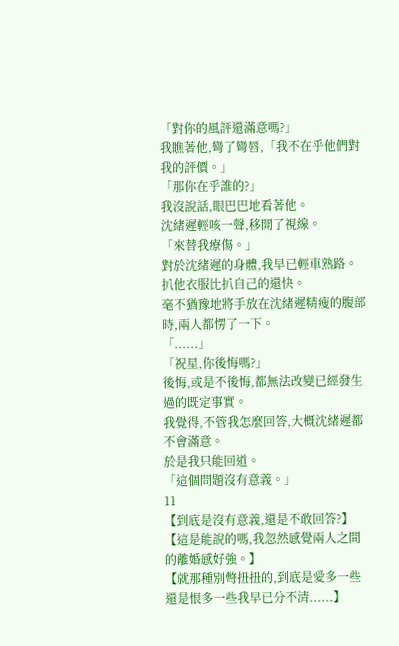「對你的風評還滿意嗎?」
我瞧著他,彎了彎唇,「我不在乎他們對我的評價。」
「那你在乎誰的?」
我沒說話,眼巴巴地看著他。
沈緒遲輕咳一聲,移開了視線。
「來替我療傷。」
對於沈緒遲的身體,我早已輕車熟路。
扒他衣服比扒自己的還快。
毫不猶豫地將手放在沈緒遲精瘦的腹部時,兩人都愣了一下。
「......」
「祝星,你後悔嗎?」
後悔,或是不後悔,都無法改變已經發生過的既定事實。
我覺得,不管我怎麼回答,大概沈緒遲都不會滿意。
於是我只能回道。
「這個問題沒有意義。」
11
【到底是沒有意義,還是不敢回答?】
【這是能說的嗎,我忽然感覺兩人之間的離婚感好強。】
【就那種別彆扭扭的,到底是愛多一些還是恨多一些我早已分不清......】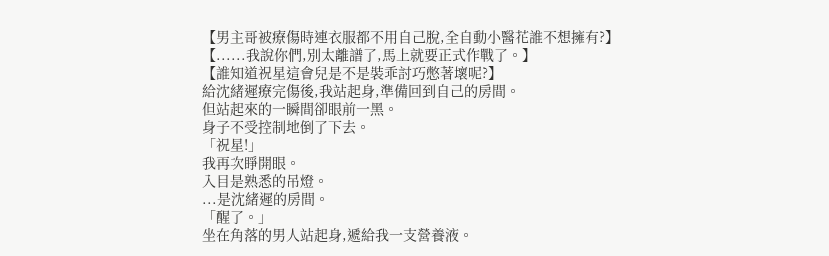【男主哥被療傷時連衣服都不用自己脫,全自動小醫花誰不想擁有?】
【......我說你們,別太離譜了,馬上就要正式作戰了。】
【誰知道祝星這會兒是不是裝乖討巧憋著壞呢?】
給沈緒遲療完傷後,我站起身,準備回到自己的房間。
但站起來的一瞬間卻眼前一黑。
身子不受控制地倒了下去。
「祝星!」
我再次睜開眼。
入目是熟悉的吊燈。
...是沈緒遲的房間。
「醒了。」
坐在角落的男人站起身,遞給我一支營養液。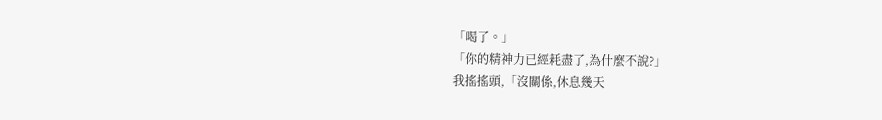「喝了。」
「你的精神力已經耗盡了,為什麼不說?」
我搖搖頭,「沒關係,休息幾天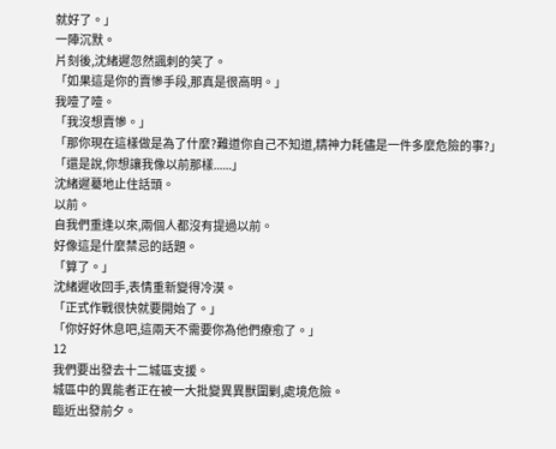就好了。」
一陣沉默。
片刻後,沈緒遲忽然諷刺的笑了。
「如果這是你的賣慘手段,那真是很高明。」
我噎了噎。
「我沒想賣慘。」
「那你現在這樣做是為了什麼?難道你自己不知道,精神力耗儘是一件多麼危險的事?」
「還是說,你想讓我像以前那樣......」
沈緒遲驀地止住話頭。
以前。
自我們重逢以來,兩個人都沒有提過以前。
好像這是什麼禁忌的話題。
「算了。」
沈緒遲收回手,表情重新變得冷漠。
「正式作戰很快就要開始了。」
「你好好休息吧,這兩天不需要你為他們療愈了。」
12
我們要出發去十二城區支援。
城區中的異能者正在被一大批變異異獸圍剿,處境危險。
臨近出發前夕。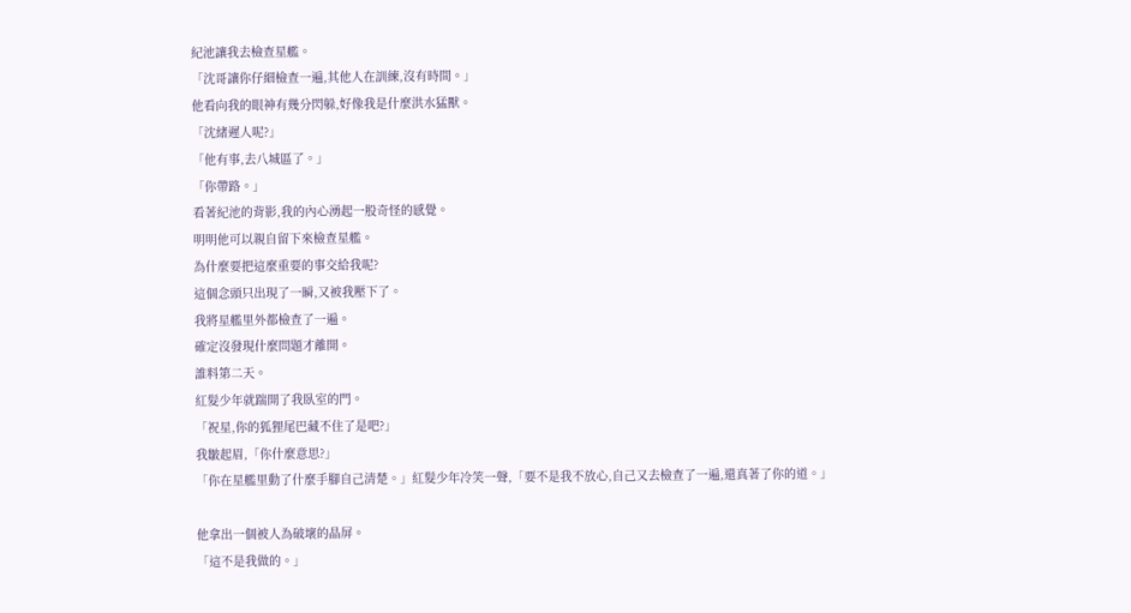紀池讓我去檢查星艦。
「沈哥讓你仔細檢查一遍,其他人在訓練,沒有時間。」
他看向我的眼神有幾分閃躲,好像我是什麼洪水猛獸。
「沈緒遲人呢?」
「他有事,去八城區了。」
「你帶路。」
看著紀池的背影,我的內心湧起一股奇怪的感覺。
明明他可以親自留下來檢查星艦。
為什麼要把這麼重要的事交給我呢?
這個念頭只出現了一瞬,又被我壓下了。
我將星艦里外都檢查了一遍。
確定沒發現什麼問題才離開。
誰料第二天。
紅髮少年就踹開了我臥室的門。
「祝星,你的狐狸尾巴藏不住了是吧?」
我皺起眉,「你什麼意思?」
「你在星艦里動了什麼手腳自己清楚。」紅髮少年冷笑一聲,「要不是我不放心,自己又去檢查了一遍,還真著了你的道。」

他拿出一個被人為破壞的晶屏。
「這不是我做的。」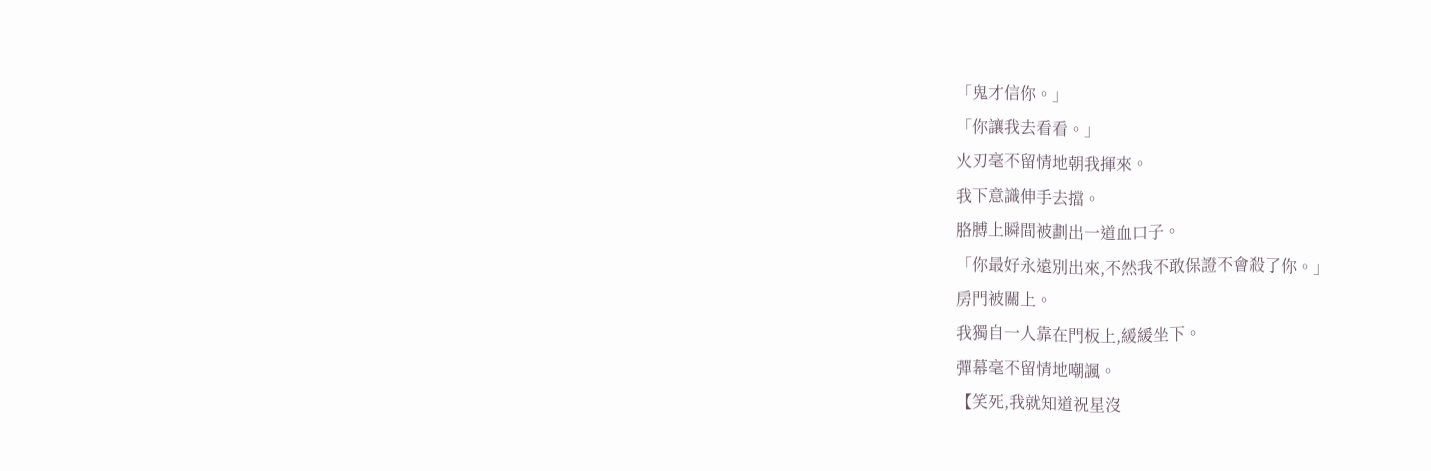「鬼才信你。」
「你讓我去看看。」
火刃毫不留情地朝我揮來。
我下意識伸手去擋。
胳膊上瞬間被劃出一道血口子。
「你最好永遠別出來,不然我不敢保證不會殺了你。」
房門被關上。
我獨自一人靠在門板上,緩緩坐下。
彈幕毫不留情地嘲諷。
【笑死,我就知道祝星沒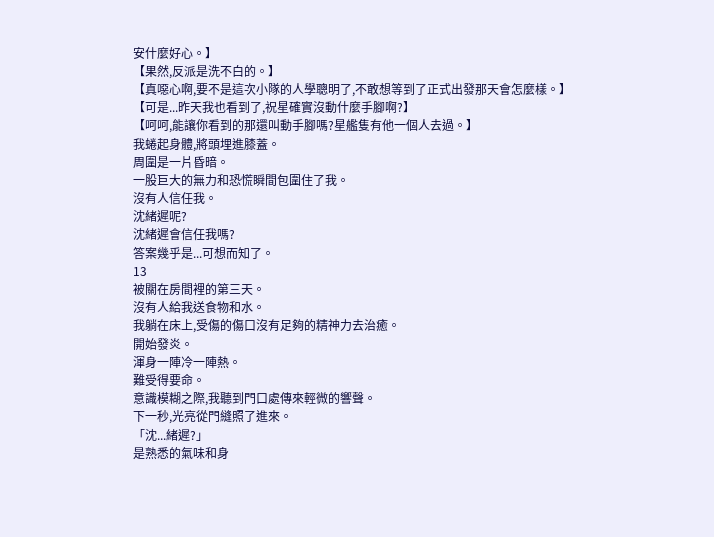安什麼好心。】
【果然,反派是洗不白的。】
【真噁心啊,要不是這次小隊的人學聰明了,不敢想等到了正式出發那天會怎麼樣。】
【可是...昨天我也看到了,祝星確實沒動什麼手腳啊?】
【呵呵,能讓你看到的那還叫動手腳嗎?星艦隻有他一個人去過。】
我蜷起身體,將頭埋進膝蓋。
周圍是一片昏暗。
一股巨大的無力和恐慌瞬間包圍住了我。
沒有人信任我。
沈緒遲呢?
沈緒遲會信任我嗎?
答案幾乎是...可想而知了。
13
被關在房間裡的第三天。
沒有人給我送食物和水。
我躺在床上,受傷的傷口沒有足夠的精神力去治癒。
開始發炎。
渾身一陣冷一陣熱。
難受得要命。
意識模糊之際,我聽到門口處傳來輕微的響聲。
下一秒,光亮從門縫照了進來。
「沈...緒遲?」
是熟悉的氣味和身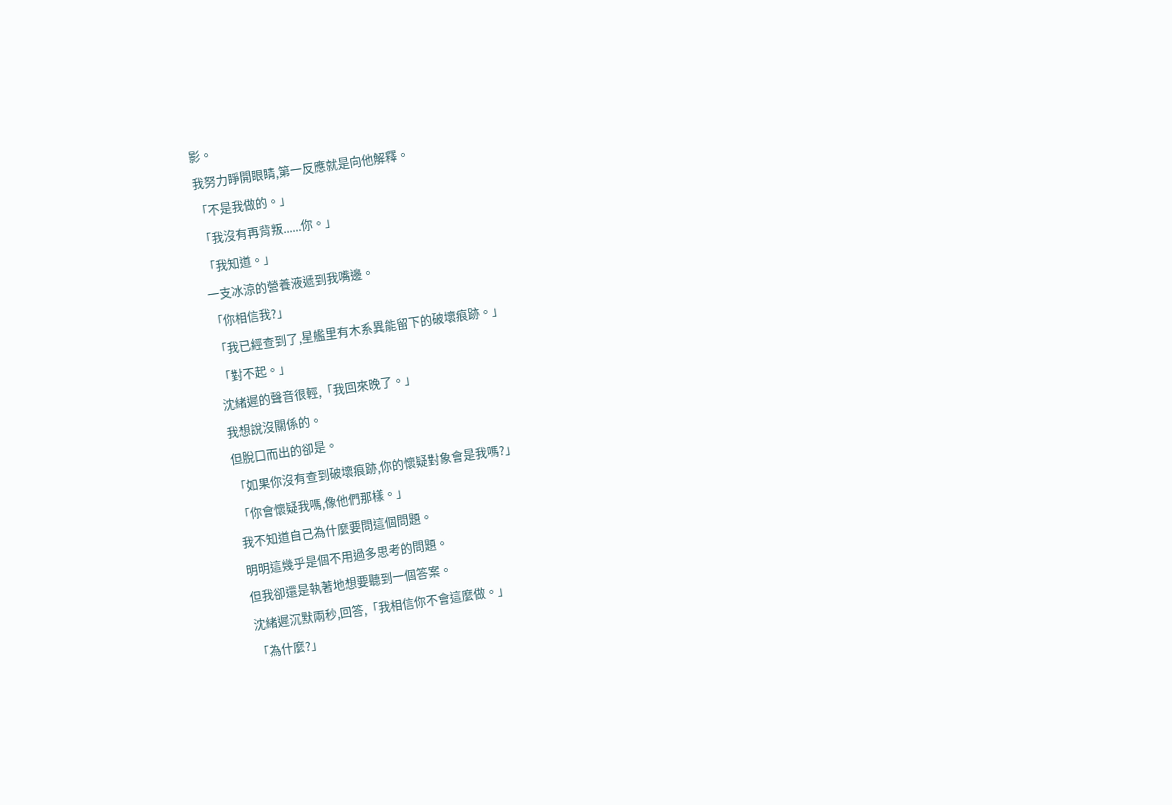影。
我努力睜開眼睛,第一反應就是向他解釋。
「不是我做的。」
「我沒有再背叛......你。」
「我知道。」
一支冰涼的營養液遞到我嘴邊。
「你相信我?」
「我已經查到了,星艦里有木系異能留下的破壞痕跡。」
「對不起。」
沈緒遲的聲音很輕,「我回來晚了。」
我想說沒關係的。
但脫口而出的卻是。
「如果你沒有查到破壞痕跡,你的懷疑對象會是我嗎?」
「你會懷疑我嗎,像他們那樣。」
我不知道自己為什麼要問這個問題。
明明這幾乎是個不用過多思考的問題。
但我卻還是執著地想要聽到一個答案。
沈緒遲沉默兩秒,回答,「我相信你不會這麼做。」
「為什麼?」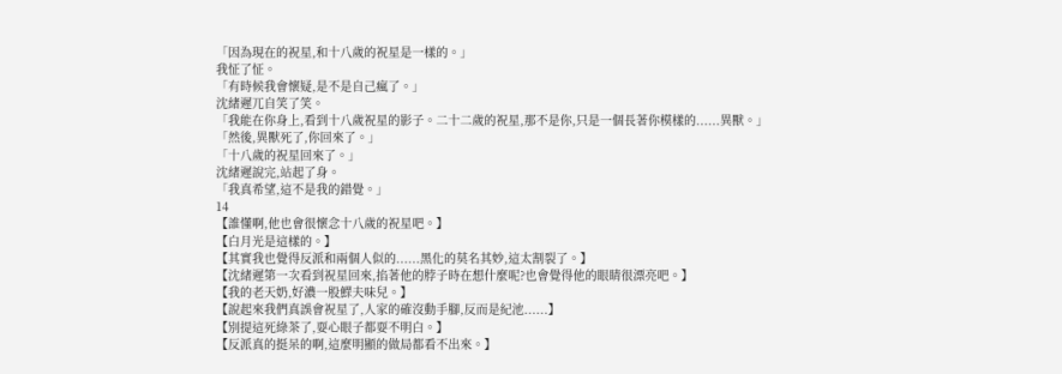「因為現在的祝星,和十八歲的祝星是一樣的。」
我怔了怔。
「有時候我會懷疑,是不是自己瘋了。」
沈緒遲兀自笑了笑。
「我能在你身上,看到十八歲祝星的影子。二十二歲的祝星,那不是你,只是一個長著你模樣的......異獸。」
「然後,異獸死了,你回來了。」
「十八歲的祝星回來了。」
沈緒遲說完,站起了身。
「我真希望,這不是我的錯覺。」
14
【誰懂啊,他也會很懷念十八歲的祝星吧。】
【白月光是這樣的。】
【其實我也覺得反派和兩個人似的......黑化的莫名其妙,這太割裂了。】
【沈緒遲第一次看到祝星回來,掐著他的脖子時在想什麼呢?也會覺得他的眼睛很漂亮吧。】
【我的老天奶,好濃一股鰥夫味兒。】
【說起來我們真誤會祝星了,人家的確沒動手腳,反而是紀池......】
【別提這死綠茶了,耍心眼子都耍不明白。】
【反派真的挺呆的啊,這麼明顯的做局都看不出來。】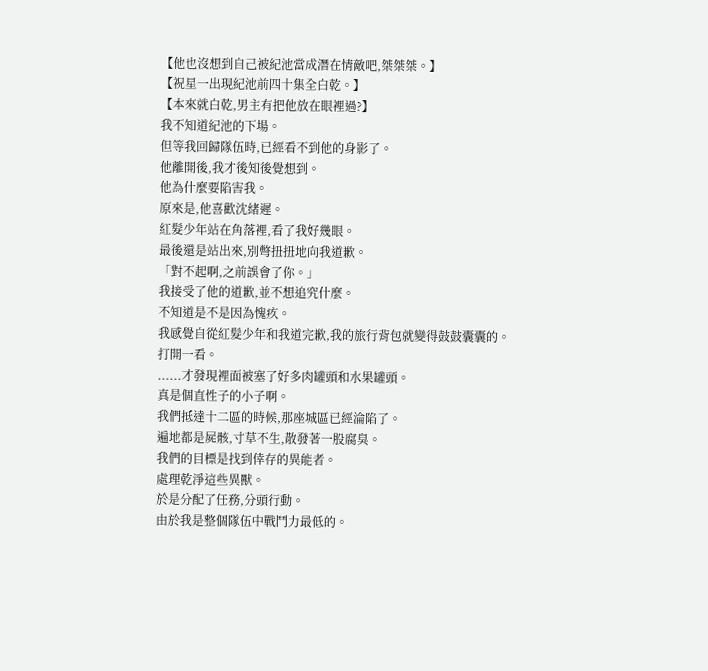【他也沒想到自己被紀池當成潛在情敵吧,桀桀桀。】
【祝星一出現紀池前四十集全白乾。】
【本來就白乾,男主有把他放在眼裡過?】
我不知道紀池的下場。
但等我回歸隊伍時,已經看不到他的身影了。
他離開後,我才後知後覺想到。
他為什麼要陷害我。
原來是,他喜歡沈緒遲。
紅髮少年站在角落裡,看了我好幾眼。
最後還是站出來,別彆扭扭地向我道歉。
「對不起啊,之前誤會了你。」
我接受了他的道歉,並不想追究什麼。
不知道是不是因為愧疚。
我感覺自從紅髮少年和我道完歉,我的旅行背包就變得鼓鼓囊囊的。
打開一看。
......才發現裡面被塞了好多肉罐頭和水果罐頭。
真是個直性子的小子啊。
我們抵達十二區的時候,那座城區已經淪陷了。
遍地都是屍骸,寸草不生,散發著一股腐臭。
我們的目標是找到倖存的異能者。
處理乾淨這些異獸。
於是分配了任務,分頭行動。
由於我是整個隊伍中戰鬥力最低的。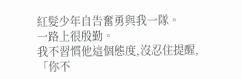紅髮少年自告奮勇與我一隊。
一路上很殷勤。
我不習慣他這個態度,沒忍住提醒,「你不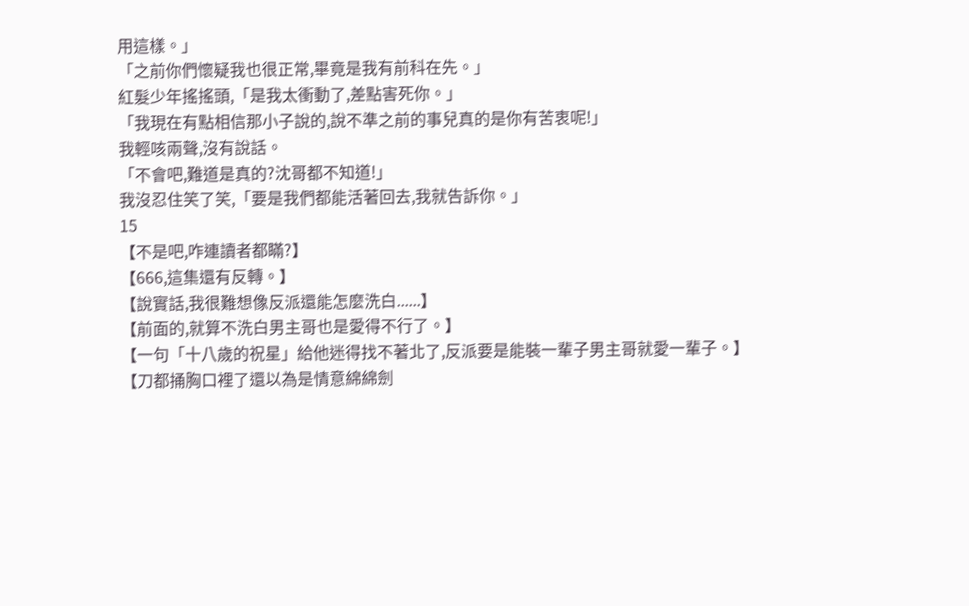用這樣。」
「之前你們懷疑我也很正常,畢竟是我有前科在先。」
紅髮少年搖搖頭,「是我太衝動了,差點害死你。」
「我現在有點相信那小子說的,說不準之前的事兒真的是你有苦衷呢!」
我輕咳兩聲,沒有說話。
「不會吧,難道是真的?沈哥都不知道!」
我沒忍住笑了笑,「要是我們都能活著回去,我就告訴你。」
15
【不是吧,咋連讀者都瞞?】
【666,這集還有反轉。】
【說實話,我很難想像反派還能怎麼洗白......】
【前面的,就算不洗白男主哥也是愛得不行了。】
【一句「十八歲的祝星」給他迷得找不著北了,反派要是能裝一輩子男主哥就愛一輩子。】
【刀都捅胸口裡了還以為是情意綿綿劍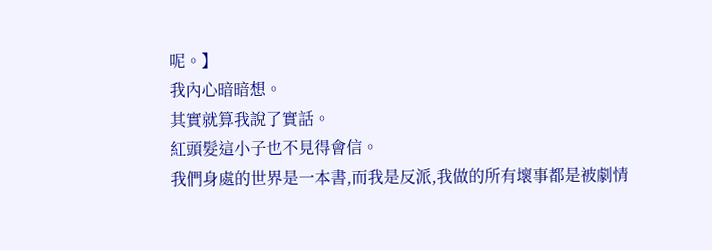呢。】
我內心暗暗想。
其實就算我說了實話。
紅頭髮這小子也不見得會信。
我們身處的世界是一本書,而我是反派,我做的所有壞事都是被劇情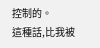控制的。
這種話,比我被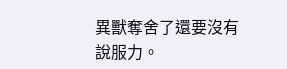異獸奪舍了還要沒有說服力。